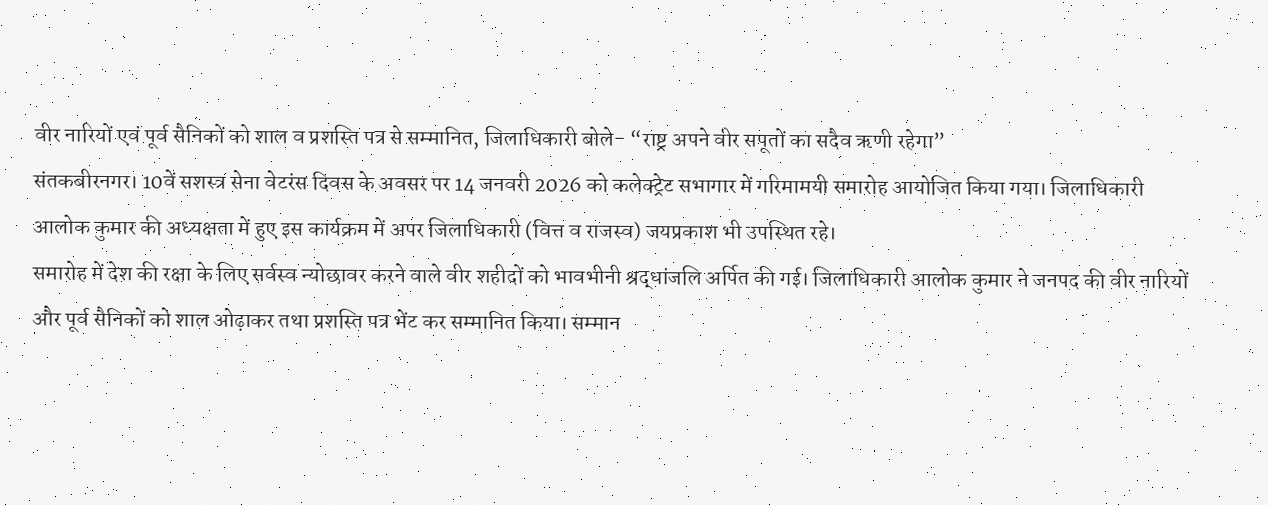वीर नारियों एवं पूर्व सैनिकों को शाल व प्रशस्ति पत्र से सम्मानित, जिलाधिकारी बोले- “राष्ट्र अपने वीर सपूतों का सदैव ऋणी रहेगा”
संतकबीरनगर। 10वें सशस्त्र सेना वेटरंस दिवस के अवसर पर 14 जनवरी 2026 को कलेक्ट्रेट सभागार में गरिमामयी समारोह आयोजित किया गया। जिलाधिकारी आलोक कुमार की अध्यक्षता में हुए इस कार्यक्रम में अपर जिलाधिकारी (वित्त व राजस्व) जयप्रकाश भी उपस्थित रहे।
समारोह में देश की रक्षा के लिए सर्वस्व न्योछावर करने वाले वीर शहीदों को भावभीनी श्रद्धांजलि अर्पित की गई। जिलाधिकारी आलोक कुमार ने जनपद की वीर नारियों और पूर्व सैनिकों को शाल ओढ़ाकर तथा प्रशस्ति पत्र भेंट कर सम्मानित किया। सम्मान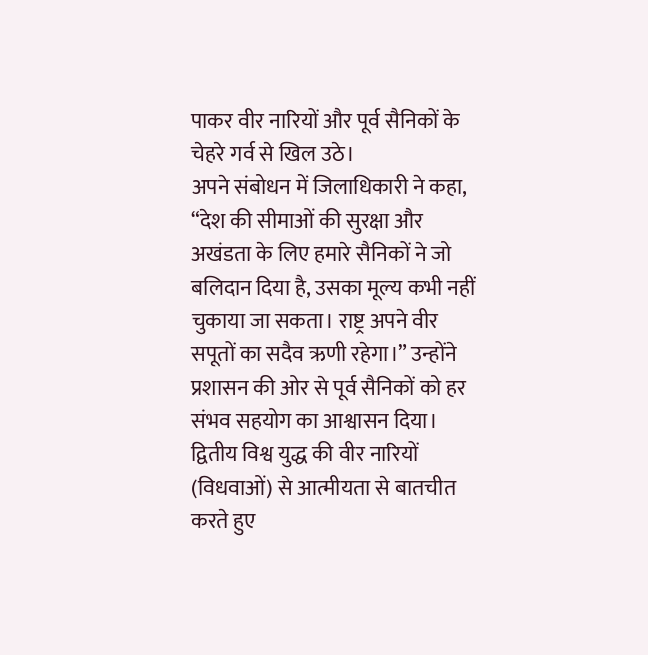पाकर वीर नारियों और पूर्व सैनिकों के चेहरे गर्व से खिल उठे।
अपने संबोधन में जिलाधिकारी ने कहा, “देश की सीमाओं की सुरक्षा और अखंडता के लिए हमारे सैनिकों ने जो बलिदान दिया है, उसका मूल्य कभी नहीं चुकाया जा सकता। राष्ट्र अपने वीर सपूतों का सदैव ऋणी रहेगा।” उन्होंने प्रशासन की ओर से पूर्व सैनिकों को हर संभव सहयोग का आश्वासन दिया। द्वितीय विश्व युद्ध की वीर नारियों (विधवाओं) से आत्मीयता से बातचीत करते हुए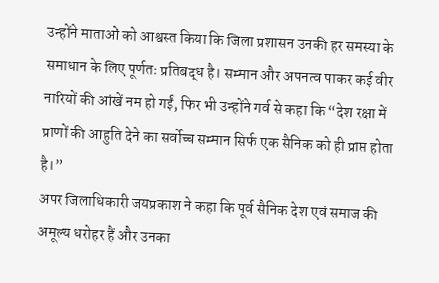उन्होंने माताओं को आश्वस्त किया कि जिला प्रशासन उनकी हर समस्या के समाधान के लिए पूर्णतः प्रतिबद्ध है। सम्मान और अपनत्व पाकर कई वीर नारियों की आंखें नम हो गईं, फिर भी उन्होंने गर्व से कहा कि “देश रक्षा में प्राणों की आहुति देने का सर्वोच्च सम्मान सिर्फ एक सैनिक को ही प्राप्त होता है।”
अपर जिलाधिकारी जयप्रकाश ने कहा कि पूर्व सैनिक देश एवं समाज की अमूल्य धरोहर हैं और उनका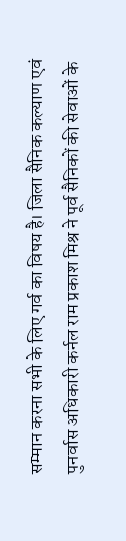सम्मान करना सभी के लिए गर्व का विषय है। जिला सैनिक कल्याण एवं पुनर्वास अधिकारी कर्नल राम प्रकाश मिश्र ने पूर्व सैनिकों की सेवाओं के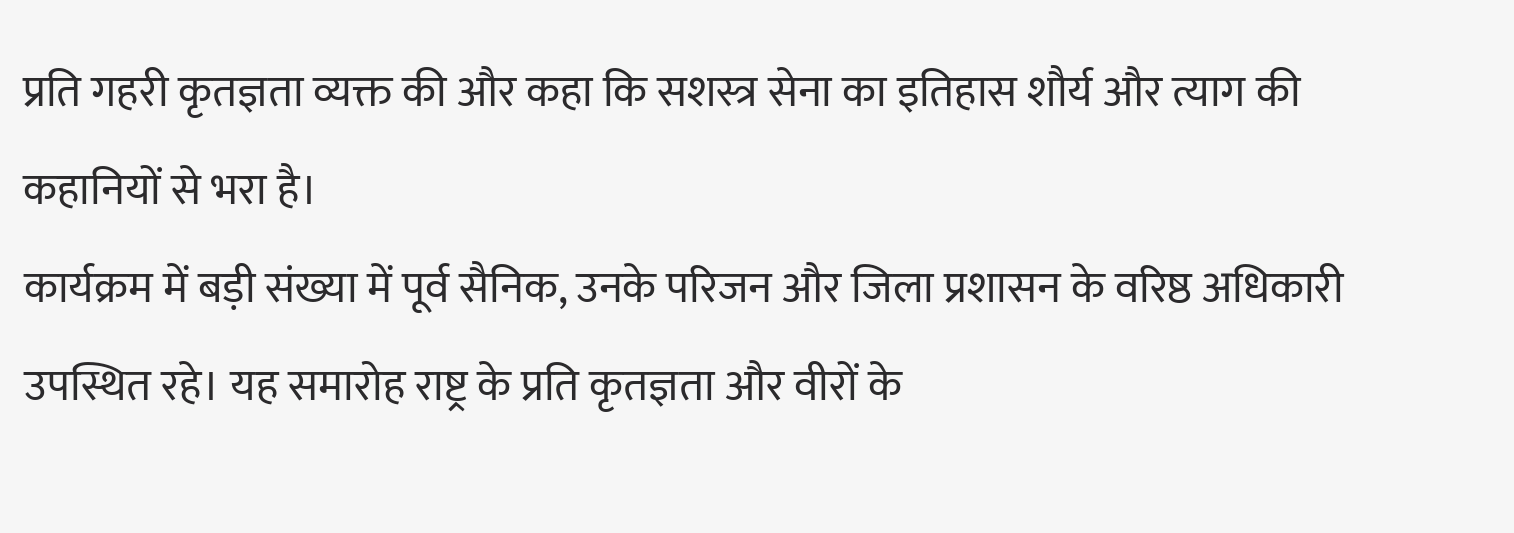प्रति गहरी कृतज्ञता व्यक्त की और कहा कि सशस्त्र सेना का इतिहास शौर्य और त्याग की कहानियों से भरा है।
कार्यक्रम में बड़ी संख्या में पूर्व सैनिक, उनके परिजन और जिला प्रशासन के वरिष्ठ अधिकारी उपस्थित रहे। यह समारोह राष्ट्र के प्रति कृतज्ञता और वीरों के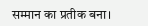सम्मान का प्रतीक बना।